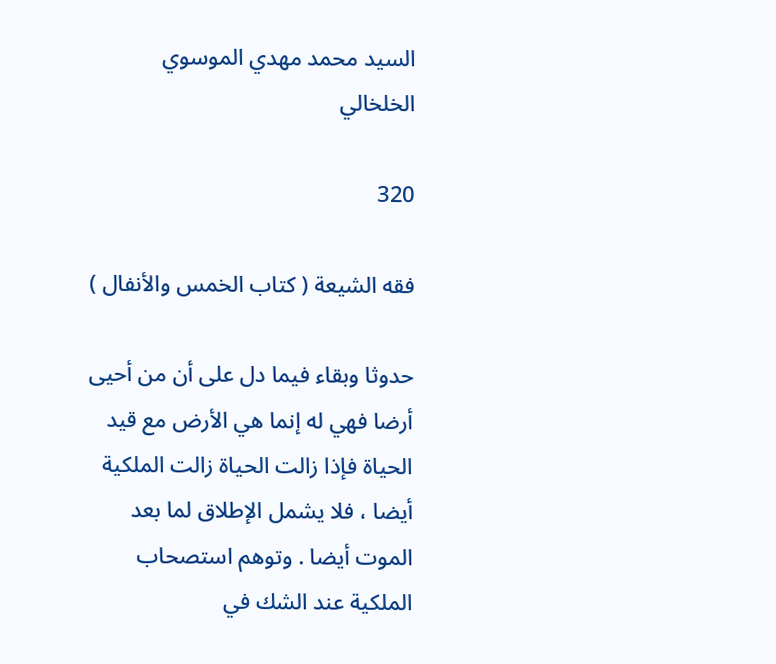السيد محمد مهدي الموسوي الخلخالي

320

فقه الشيعة ( كتاب الخمس والأنفال )

حدوثا وبقاء فيما دل على أن من أحيى أرضا فهي له إنما هي الأرض مع قيد الحياة فإذا زالت الحياة زالت الملكية أيضا ، فلا يشمل الإطلاق لما بعد الموت أيضا . وتوهم استصحاب الملكية عند الشك في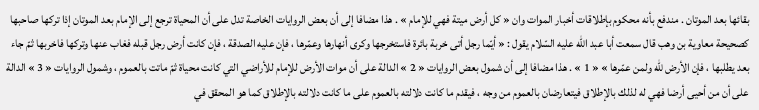بقائها بعد الموتان . مندفع بأنه محكوم بإطلاقات أخبار الموات وان « كل أرض ميتة فهي للإمام » . هذا مضافا إلى أن بعض الروايات الخاصة تدل على أن المحياة ترجع إلى الإمام بعد الموتان إذا تركها صاحبها كصحيحة معاوية بن وهب قال سمعت أبا عبد اللّه عليه السّلام يقول : « أيّما رجل أتى خربة بائرة فاستخرجها وكرى أنهارها وعمّرها ، فإن عليه الصدقة ، فإن كانت أرض رجل قبله فغاب عنها وتركها فاخربها ثمّ جاء بعد يطلبها ، فإن الأرض للّه ولمن عمّرها » « 1 » . هذا مضافا إلى أن شمول بعض الروايات « 2 » الدالة على أن موات الأرض للإمام للأراضي التي كانت محياة ثمّ ماتت بالعموم ، وشمول الروايات « 3 » الدالة على أن من أحيى أرضا فهي له لذلك بالإطلاق فيتعارضان بالعموم من وجه ، فيقدم ما كانت دلالته بالعموم على ما كانت دلالته بالإطلاق كما هو المحقق في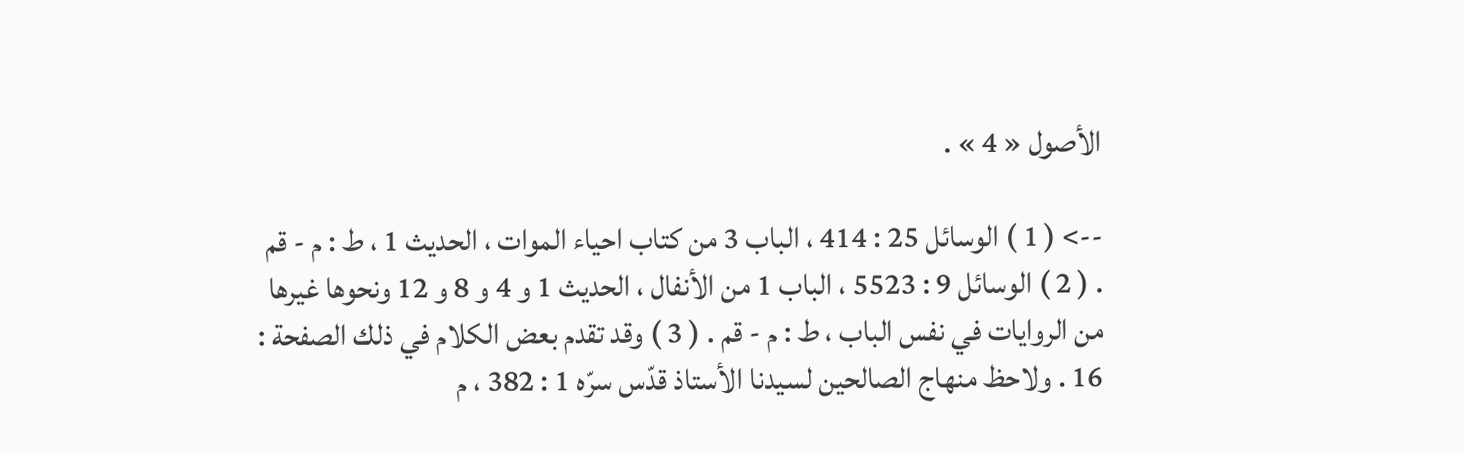الأصول « 4 » .

--> ( 1 ) الوسائل 25 : 414 ، الباب 3 من كتاب احياء الموات ، الحديث 1 ، ط : م - قم . ( 2 ) الوسائل 9 : 5523 ، الباب 1 من الأنفال ، الحديث 1 و 4 و 8 و 12 ونحوها غيرها من الروايات في نفس الباب ، ط : م - قم . ( 3 ) وقد تقدم بعض الكلام في ذلك الصفحة : 16 . ولاحظ منهاج الصالحين لسيدنا الأستاذ قدّس سرّه 1 : 382 ، م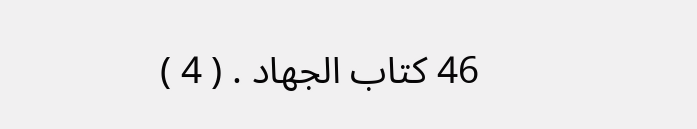46 كتاب الجهاد . ( 4 )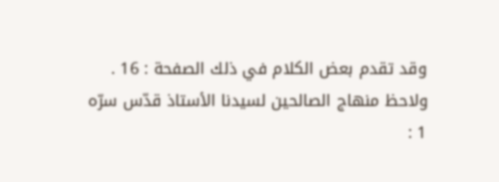وقد تقدم بعض الكلام في ذلك الصفحة : 16 . ولاحظ منهاج الصالحين لسيدنا الأستاذ قدّس سرّه 1 :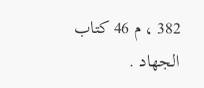382 ، م 46 كتاب الجهاد .